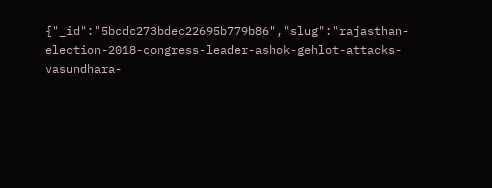{"_id":"5bcdc273bdec22695b779b86","slug":"rajasthan-election-2018-congress-leader-ashok-gehlot-attacks-vasundhara-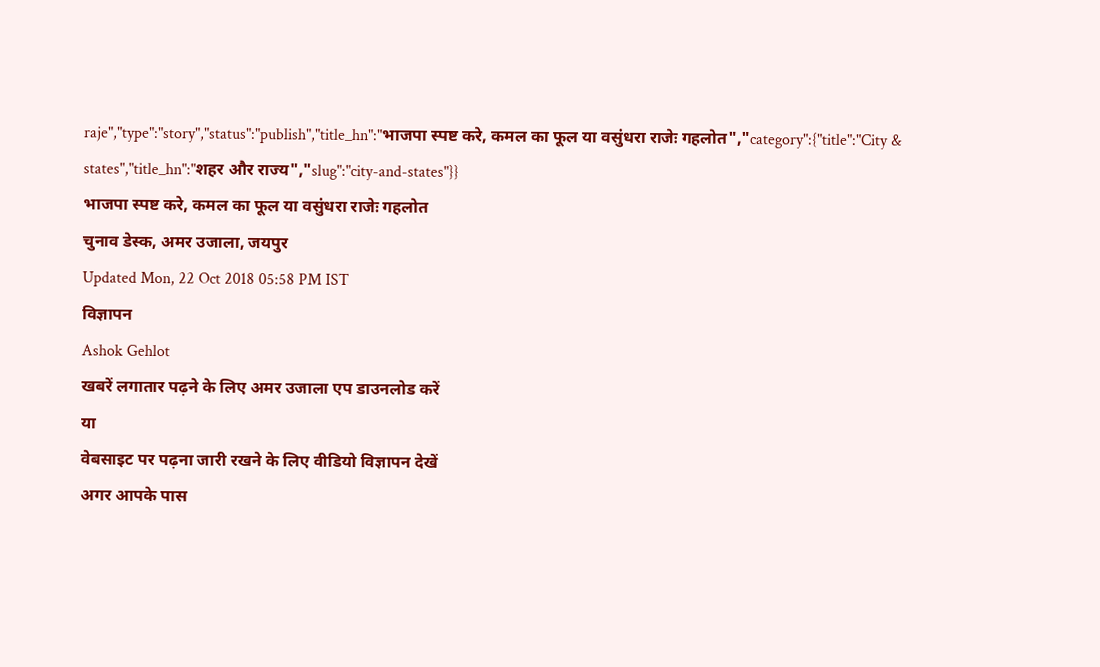raje","type":"story","status":"publish","title_hn":"भाजपा स्पष्ट करे, कमल का फूल या वसुंधरा राजेः गहलोत","category":{"title":"City & states","title_hn":"शहर और राज्य","slug":"city-and-states"}}
भाजपा स्पष्ट करे, कमल का फूल या वसुंधरा राजेः गहलोत
चुनाव डेस्क, अमर उजाला, जयपुर
Updated Mon, 22 Oct 2018 05:58 PM IST
विज्ञापन
Ashok Gehlot
खबरें लगातार पढ़ने के लिए अमर उजाला एप डाउनलोड करें
या
वेबसाइट पर पढ़ना जारी रखने के लिए वीडियो विज्ञापन देखें
अगर आपके पास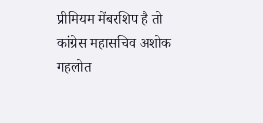प्रीमियम मेंबरशिप है तो
कांग्रेस महासचिव अशोक गहलोत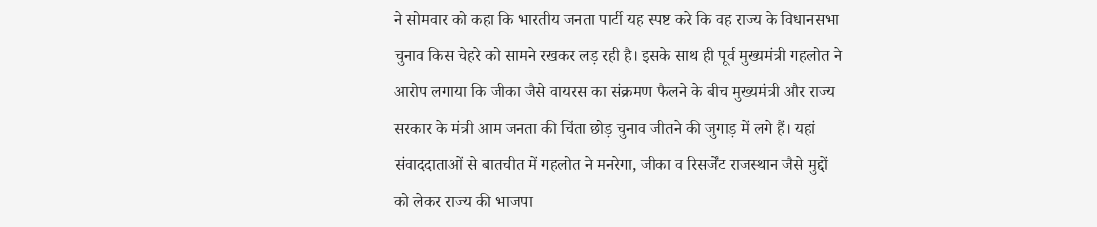ने सोमवार को कहा कि भारतीय जनता पार्टी यह स्पष्ट करे कि वह राज्य के विधानसभा चुनाव किस चेहरे को सामने रखकर लड़ रही है। इसके साथ ही पूर्व मुख्यमंत्री गहलोत ने आरोप लगाया कि जीका जैसे वायरस का संक्रमण फैलने के बीच मुख्यमंत्री और राज्य सरकार के मंत्री आम जनता की चिंता छोड़ चुनाव जीतने की जुगाड़ में लगे हैं। यहां संवाददाताओं से बातचीत में गहलोत ने मनरेगा, जीका व रिसर्जेंट राजस्थान जैसे मुद्दों को लेकर राज्य की भाजपा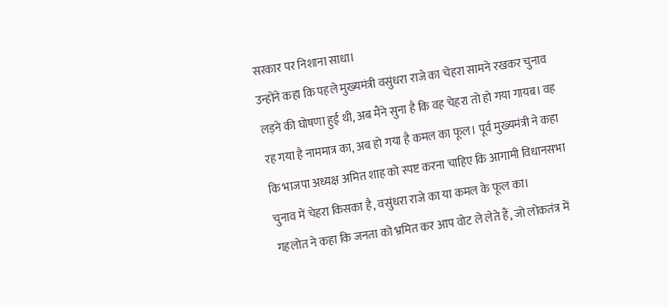सरकार पर निशाना साधा।
उन्होंने कहा कि पहले मुख्यमंत्री वसुंधरा राजे का चेहरा सामने रखकर चुनाव लड़ने की घोषणा हुई थी, अब मैंने सुना है कि वह चेहरा तो हो गया गायब। वह रह गया है नाममात्र का, अब हो गया है कमल का फूल। पूर्व मुख्यमंत्री ने कहा कि भाजपा अध्यक्ष अमित शाह को स्पष्ट करना चाहिए कि आगामी विधानसभा चुनाव में चेहरा किसका है, वसुंधरा राजे का या कमल के फूल का।
गहलोत ने कहा कि जनता को भ्रमित कर आप वोट ले लेते हैं, जो लोकतंत्र में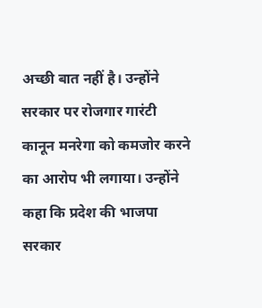अच्छी बात नहीं है। उन्होंने सरकार पर रोजगार गारंटी कानून मनरेगा को कमजोर करने का आरोप भी लगाया। उन्होंने कहा कि प्रदेश की भाजपा सरकार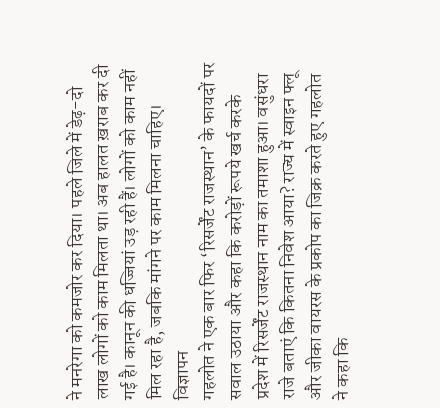ने मनरेगा को कमजोर कर दिया। पहले जिले में डेढ़-दो लाख लोगों को काम मिलता था। अब हालत ख़राब कर दी गई है। कानून की धज्जियां उड़ रही हैं। लोगों को काम नहीं मिल रहा है, जबकि मांगने पर काम मिलना चाहिए।
विज्ञापन
गहलोत ने एक बार फिर ‘रिसर्जेंट राजस्थान’ के फायदों पर सवाल उठाया और कहा कि करोड़ों रूपये खर्च करके प्रदेश में रिसर्जेंट राजस्थान नाम का तमाशा हुआ। वसुंधरा राजे बताएं कि कितना निवेश आया? राज्य में स्वाइन फ्लू और जीका वायरस के प्रकोप का जिक्र करते हुए गहलोत ने कहा कि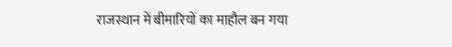राजस्थान में बीमारियों का माहौल बन गया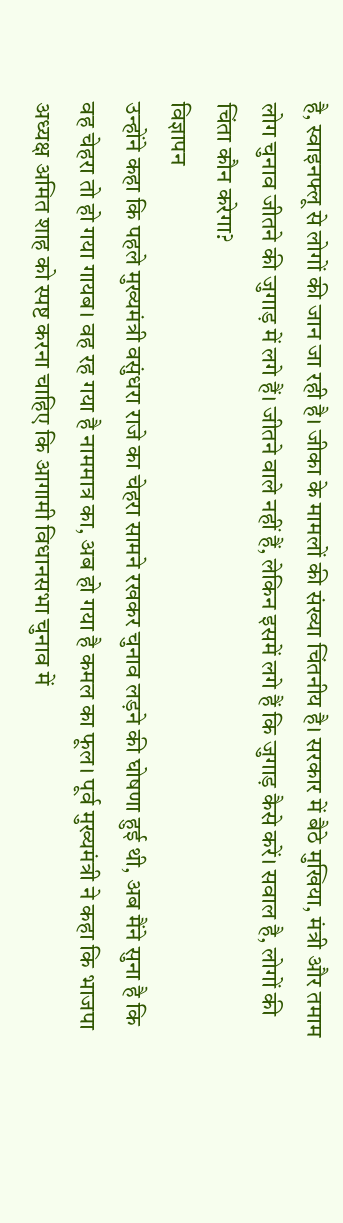है, स्वाइनफ्लू से लोगों की जान जा रही है। जीका के मामलों की संख्या चिंतनीय है। सरकार में बैठे मुखिया, मंत्री और तमाम लोग चुनाव जीतने की जुगाड़ में लगे हैं। जीतने वाले नहीं हैं, लेकिन इसमें लगे हैं कि जुगाड़ कैसे करें। सवाल है, लोगों की चिंता कौन करेगा?
विज्ञापन
उन्होंने कहा कि पहले मुख्यमंत्री वसुंधरा राजे का चेहरा सामने रखकर चुनाव लड़ने की घोषणा हुई थी, अब मैंने सुना है कि वह चेहरा तो हो गया गायब। वह रह गया है नाममात्र का, अब हो गया है कमल का फूल। पूर्व मुख्यमंत्री ने कहा कि भाजपा अध्यक्ष अमित शाह को स्पष्ट करना चाहिए कि आगामी विधानसभा चुनाव में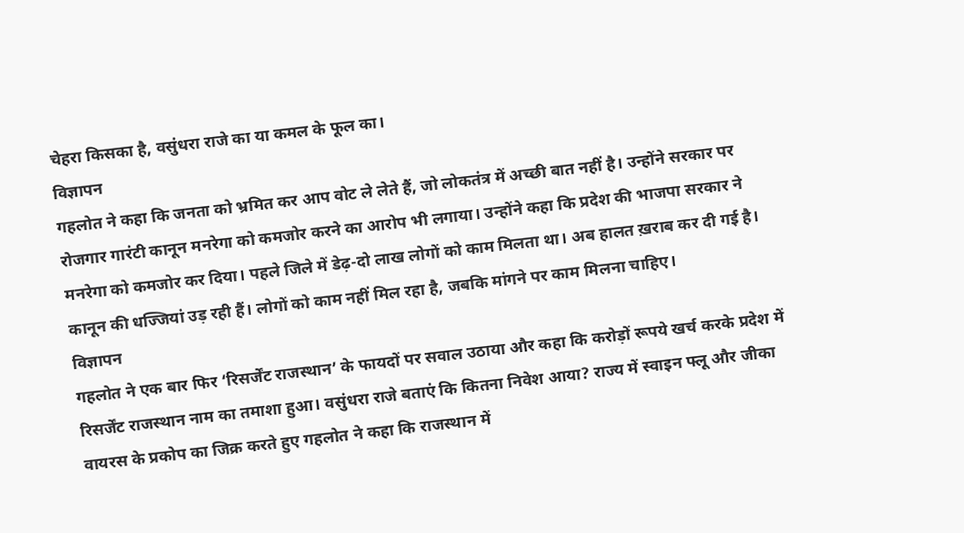चेहरा किसका है, वसुंधरा राजे का या कमल के फूल का।
विज्ञापन
गहलोत ने कहा कि जनता को भ्रमित कर आप वोट ले लेते हैं, जो लोकतंत्र में अच्छी बात नहीं है। उन्होंने सरकार पर रोजगार गारंटी कानून मनरेगा को कमजोर करने का आरोप भी लगाया। उन्होंने कहा कि प्रदेश की भाजपा सरकार ने मनरेगा को कमजोर कर दिया। पहले जिले में डेढ़-दो लाख लोगों को काम मिलता था। अब हालत ख़राब कर दी गई है। कानून की धज्जियां उड़ रही हैं। लोगों को काम नहीं मिल रहा है, जबकि मांगने पर काम मिलना चाहिए।
विज्ञापन
गहलोत ने एक बार फिर ‘रिसर्जेंट राजस्थान’ के फायदों पर सवाल उठाया और कहा कि करोड़ों रूपये खर्च करके प्रदेश में रिसर्जेंट राजस्थान नाम का तमाशा हुआ। वसुंधरा राजे बताएं कि कितना निवेश आया? राज्य में स्वाइन फ्लू और जीका वायरस के प्रकोप का जिक्र करते हुए गहलोत ने कहा कि राजस्थान में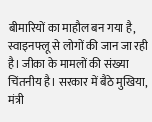बीमारियों का माहौल बन गया है, स्वाइनफ्लू से लोगों की जान जा रही है। जीका के मामलों की संख्या चिंतनीय है। सरकार में बैठे मुखिया, मंत्री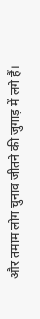और तमाम लोग चुनाव जीतने की जुगाड़ में लगे हैं।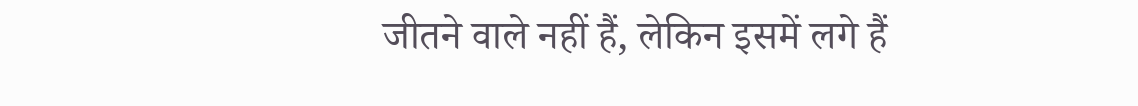जीतने वाले नहीं हैं, लेकिन इसमें लगे हैं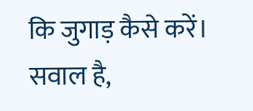कि जुगाड़ कैसे करें। सवाल है,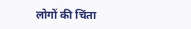लोगों की चिंता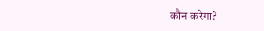कौन करेगा?